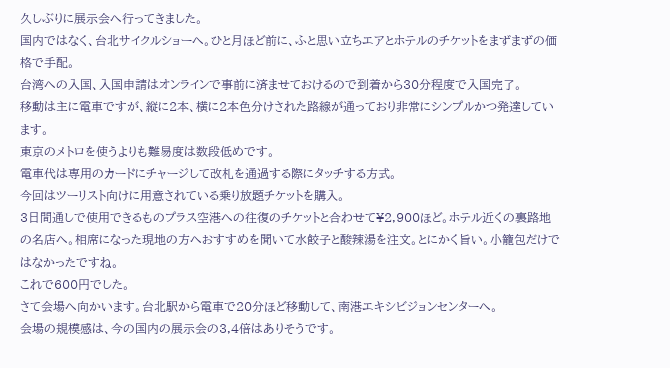久しぶりに展示会へ行ってきました。
国内ではなく、台北サイクルショーへ。ひと月ほど前に、ふと思い立ちエアとホテルのチケットをまずまずの価格で手配。
台湾への入国、入国申請はオンラインで事前に済ませておけるので到着から30分程度で入国完了。
移動は主に電車ですが、縦に2本、横に2本色分けされた路線が通っており非常にシンプルかつ発達しています。
東京のメトロを使うよりも難易度は数段低めです。
電車代は専用のカードにチャージして改札を通過する際にタッチする方式。
今回はツーリスト向けに用意されている乗り放題チケットを購入。
3日間通しで使用できるものプラス空港への往復のチケットと合わせて¥2,900ほど。ホテル近くの裏路地の名店へ。相席になった現地の方へおすすめを聞いて水餃子と酸辣湯を注文。とにかく旨い。小籠包だけではなかったですね。
これで600円でした。
さて会場へ向かいます。台北駅から電車で20分ほど移動して、南港エキシビジョンセンターへ。
会場の規模感は、今の国内の展示会の3,4倍はありそうです。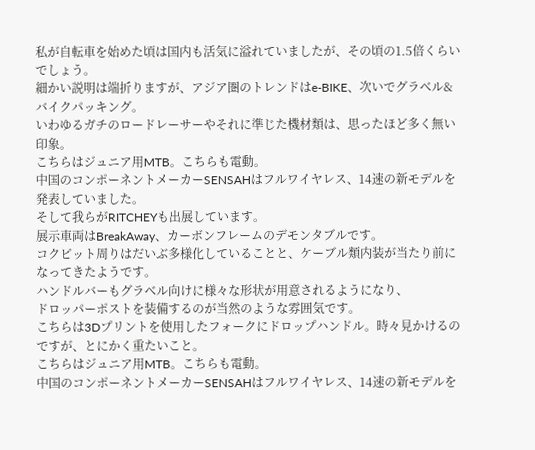私が自転車を始めた頃は国内も活気に溢れていましたが、その頃の1.5倍くらいでしょう。
細かい説明は端折りますが、アジア圏のトレンドはe-BIKE、次いでグラベル&バイクパッキング。
いわゆるガチのロードレーサーやそれに準じた機材類は、思ったほど多く無い印象。
こちらはジュニア用MTB。こちらも電動。
中国のコンポーネントメーカーSENSAHはフルワイヤレス、14速の新モデルを発表していました。
そして我らがRITCHEYも出展しています。
展示車両はBreakAway、カーボンフレームのデモンタブルです。
コクピット周りはだいぶ多様化していることと、ケーブル類内装が当たり前になってきたようです。
ハンドルバーもグラベル向けに様々な形状が用意されるようになり、
ドロッパーポストを装備するのが当然のような雰囲気です。
こちらは3Dプリントを使用したフォークにドロップハンドル。時々見かけるのですが、とにかく重たいこと。
こちらはジュニア用MTB。こちらも電動。
中国のコンポーネントメーカーSENSAHはフルワイヤレス、14速の新モデルを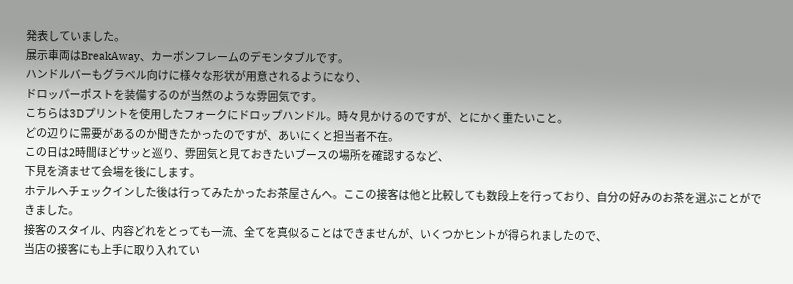発表していました。
展示車両はBreakAway、カーボンフレームのデモンタブルです。
ハンドルバーもグラベル向けに様々な形状が用意されるようになり、
ドロッパーポストを装備するのが当然のような雰囲気です。
こちらは3Dプリントを使用したフォークにドロップハンドル。時々見かけるのですが、とにかく重たいこと。
どの辺りに需要があるのか聞きたかったのですが、あいにくと担当者不在。
この日は2時間ほどサッと巡り、雰囲気と見ておきたいブースの場所を確認するなど、
下見を済ませて会場を後にします。
ホテルへチェックインした後は行ってみたかったお茶屋さんへ。ここの接客は他と比較しても数段上を行っており、自分の好みのお茶を選ぶことができました。
接客のスタイル、内容どれをとっても一流、全てを真似ることはできませんが、いくつかヒントが得られましたので、
当店の接客にも上手に取り入れてい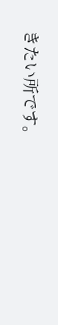きたい所です。